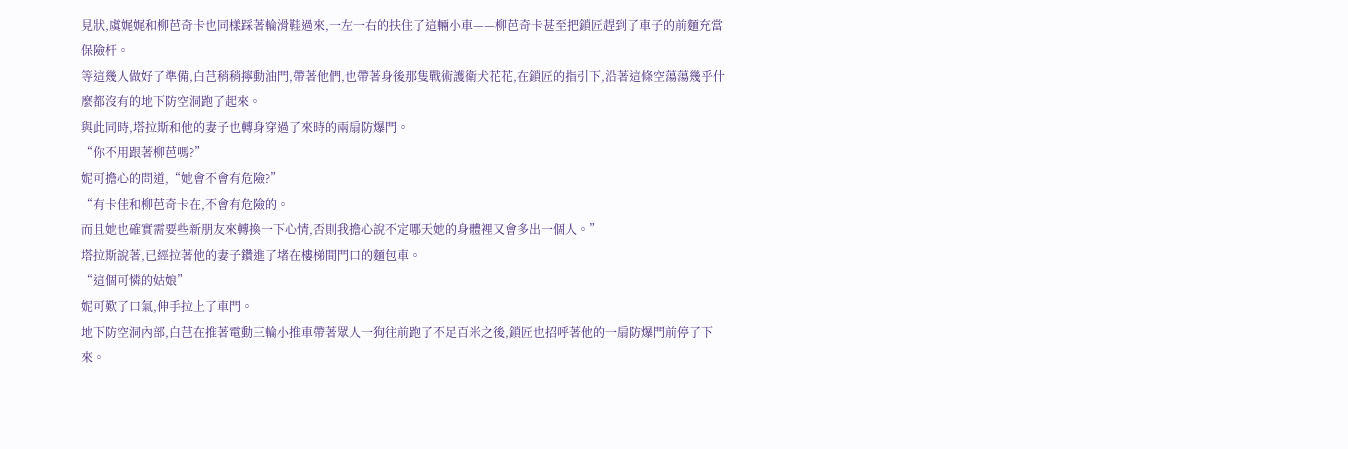見狀,虞娓娓和柳芭奇卡也同樣踩著輪滑鞋過來,一左一右的扶住了這輛小車——柳芭奇卡甚至把鎖匠趕到了車子的前麵充當保險杆。
等這幾人做好了準備,白芑稍稍擰動油門,帶著他們,也帶著身後那隻戰術護衛犬花花,在鎖匠的指引下,沿著這條空蕩蕩幾乎什麼都沒有的地下防空洞跑了起來。
與此同時,塔拉斯和他的妻子也轉身穿過了來時的兩扇防爆門。
“你不用跟著柳芭嗎?”
妮可擔心的問道,“她會不會有危險?”
“有卡佳和柳芭奇卡在,不會有危險的。
而且她也確實需要些新朋友來轉換一下心情,否則我擔心說不定哪天她的身體裡又會多出一個人。”
塔拉斯說著,已經拉著他的妻子鑽進了堵在樓梯間門口的麵包車。
“這個可憐的姑娘”
妮可歎了口氣,伸手拉上了車門。
地下防空洞內部,白芑在推著電動三輪小推車帶著眾人一狗往前跑了不足百米之後,鎖匠也招呼著他的一扇防爆門前停了下來。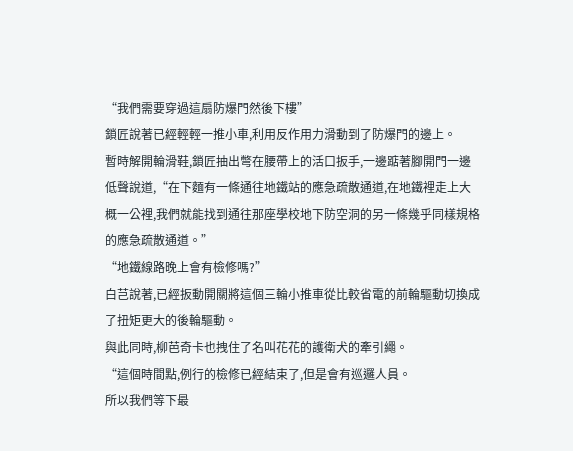“我們需要穿過這扇防爆門然後下樓”
鎖匠說著已經輕輕一推小車,利用反作用力滑動到了防爆門的邊上。
暫時解開輪滑鞋,鎖匠抽出彆在腰帶上的活口扳手,一邊踮著腳開門一邊低聲說道,“在下麵有一條通往地鐵站的應急疏散通道,在地鐵裡走上大概一公裡,我們就能找到通往那座學校地下防空洞的另一條幾乎同樣規格的應急疏散通道。”
“地鐵線路晚上會有檢修嗎?”
白芑說著,已經扳動開關將這個三輪小推車從比較省電的前輪驅動切換成了扭矩更大的後輪驅動。
與此同時,柳芭奇卡也拽住了名叫花花的護衛犬的牽引繩。
“這個時間點,例行的檢修已經結束了,但是會有巡邏人員。
所以我們等下最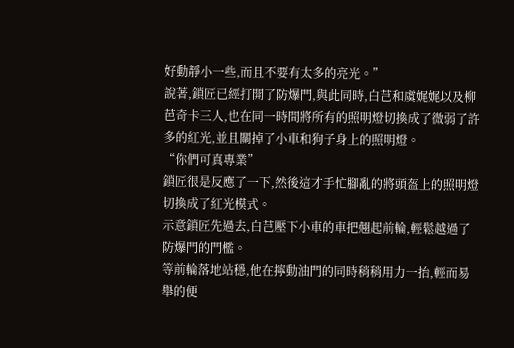好動靜小一些,而且不要有太多的亮光。”
說著,鎖匠已經打開了防爆門,與此同時,白芑和虞娓娓以及柳芭奇卡三人,也在同一時間將所有的照明燈切換成了微弱了許多的紅光,並且關掉了小車和狗子身上的照明燈。
“你們可真專業”
鎖匠很是反應了一下,然後這才手忙腳亂的將頭盔上的照明燈切換成了紅光模式。
示意鎖匠先過去,白芑壓下小車的車把翹起前輪,輕鬆越過了防爆門的門檻。
等前輪落地站穩,他在擰動油門的同時稍稍用力一抬,輕而易舉的便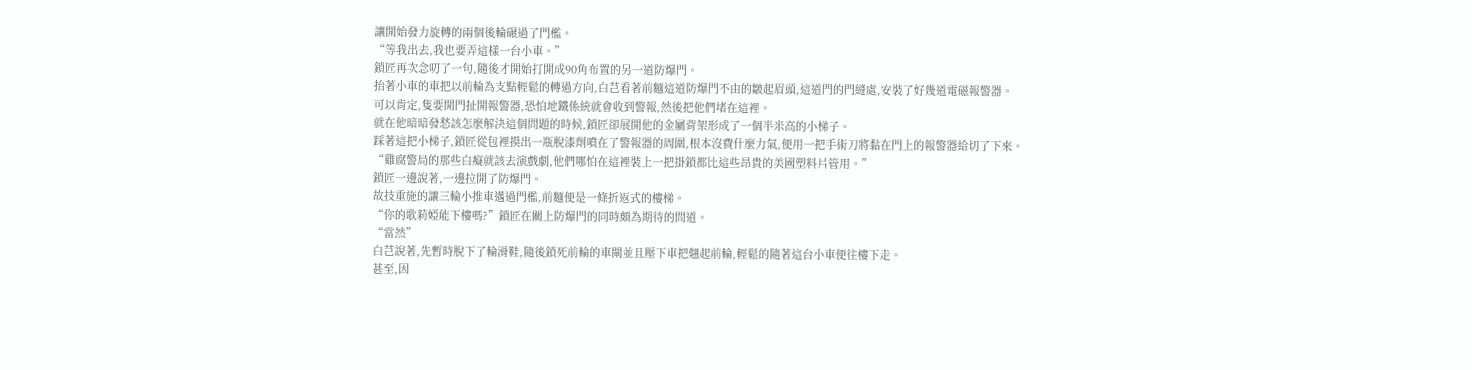讓開始發力旋轉的兩個後輪碾過了門檻。
“等我出去,我也要弄這樣一台小車。”
鎖匠再次念叨了一句,隨後才開始打開成90角布置的另一道防爆門。
抬著小車的車把以前輪為支點輕鬆的轉過方向,白芑看著前麵這道防爆門不由的皺起眉頭,這道門的門縫處,安裝了好幾道電磁報警器。
可以肯定,隻要開門扯開報警器,恐怕地鐵係統就會收到警報,然後把他們堵在這裡。
就在他暗暗發愁該怎麼解決這個問題的時候,鎖匠卻展開他的金屬背架形成了一個半米高的小梯子。
踩著這把小梯子,鎖匠從包裡摸出一瓶脫漆劑噴在了警報器的周圍,根本沒費什麼力氣,便用一把手術刀將黏在門上的報警器給切了下來。
“雞腐警局的那些白癡就該去演戲劇,他們哪怕在這裡裝上一把掛鎖都比這些昂貴的美國塑料片管用。”
鎖匠一邊說著,一邊拉開了防爆門。
故技重施的讓三輪小推車邁過門檻,前麵便是一條折返式的樓梯。
“你的歌莉婭能下樓嗎?”鎖匠在關上防爆門的同時頗為期待的問道。
“當然”
白芑說著,先暫時脫下了輪滑鞋,隨後鎖死前輪的車閘並且壓下車把翹起前輪,輕鬆的隨著這台小車便往樓下走。
甚至,因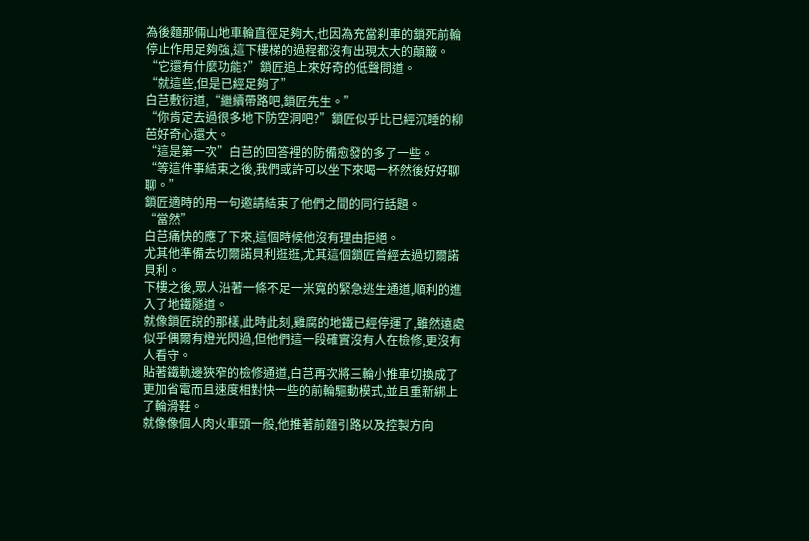為後麵那倆山地車輪直徑足夠大,也因為充當刹車的鎖死前輪停止作用足夠強,這下樓梯的過程都沒有出現太大的顛簸。
“它還有什麼功能?”鎖匠追上來好奇的低聲問道。
“就這些,但是已經足夠了”
白芑敷衍道,“繼續帶路吧,鎖匠先生。”
“你肯定去過很多地下防空洞吧?”鎖匠似乎比已經沉睡的柳芭好奇心還大。
“這是第一次”白芑的回答裡的防備愈發的多了一些。
“等這件事結束之後,我們或許可以坐下來喝一杯然後好好聊聊。”
鎖匠適時的用一句邀請結束了他們之間的同行話題。
“當然”
白芑痛快的應了下來,這個時候他沒有理由拒絕。
尤其他準備去切爾諾貝利逛逛,尤其這個鎖匠曾經去過切爾諾貝利。
下樓之後,眾人沿著一條不足一米寬的緊急逃生通道,順利的進入了地鐵隧道。
就像鎖匠說的那樣,此時此刻,雞腐的地鐵已經停運了,雖然遠處似乎偶爾有燈光閃過,但他們這一段確實沒有人在檢修,更沒有人看守。
貼著鐵軌邊狹窄的檢修通道,白芑再次將三輪小推車切換成了更加省電而且速度相對快一些的前輪驅動模式,並且重新綁上了輪滑鞋。
就像像個人肉火車頭一般,他推著前麵引路以及控製方向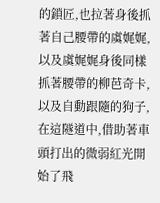的鎖匠,也拉著身後抓著自己腰帶的虞娓娓,以及虞娓娓身後同樣抓著腰帶的柳芭奇卡,以及自動跟隨的狗子,在這隧道中,借助著車頭打出的微弱紅光開始了飛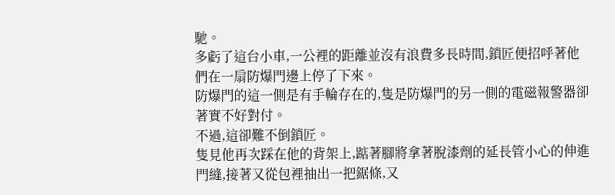馳。
多虧了這台小車,一公裡的距離並沒有浪費多長時間,鎖匠便招呼著他們在一扇防爆門邊上停了下來。
防爆門的這一側是有手輪存在的,隻是防爆門的另一側的電磁報警器卻著實不好對付。
不過,這卻難不倒鎖匠。
隻見他再次踩在他的背架上,踮著腳將拿著脫漆劑的延長管小心的伸進門縫,接著又從包裡抽出一把鋸條,又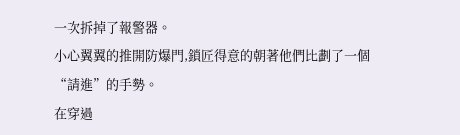一次拆掉了報警器。
小心翼翼的推開防爆門,鎖匠得意的朝著他們比劃了一個“請進”的手勢。
在穿過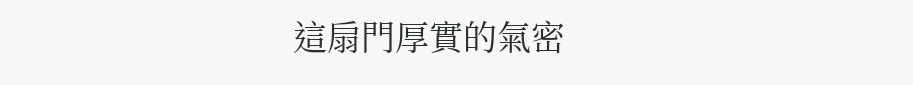這扇門厚實的氣密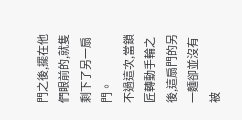門之後,擺在他們眼前的,就隻剩下了另一扇門。
不過這次,當鎖匠轉動手輪之後,這扇門的另一麵卻並沒有被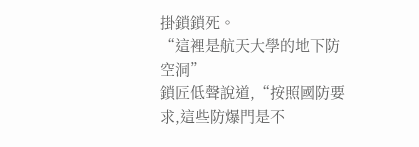掛鎖鎖死。
“這裡是航天大學的地下防空洞”
鎖匠低聲說道,“按照國防要求,這些防爆門是不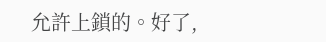允許上鎖的。好了,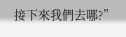接下來我們去哪?”